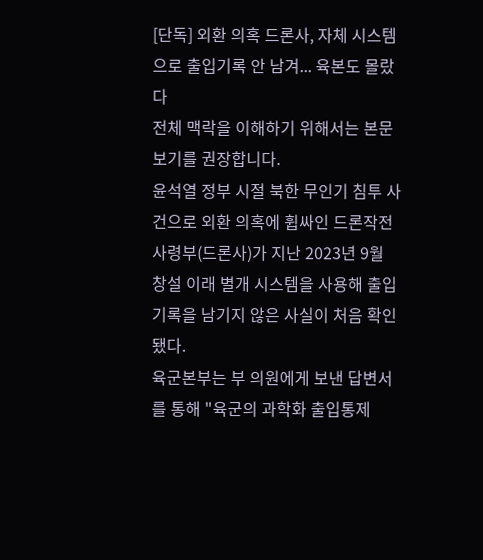[단독] 외환 의혹 드론사, 자체 시스템으로 출입기록 안 남겨... 육본도 몰랐다
전체 맥락을 이해하기 위해서는 본문 보기를 권장합니다.
윤석열 정부 시절 북한 무인기 침투 사건으로 외환 의혹에 휩싸인 드론작전사령부(드론사)가 지난 2023년 9월 창설 이래 별개 시스템을 사용해 출입기록을 남기지 않은 사실이 처음 확인됐다.
육군본부는 부 의원에게 보낸 답변서를 통해 "육군의 과학화 출입통제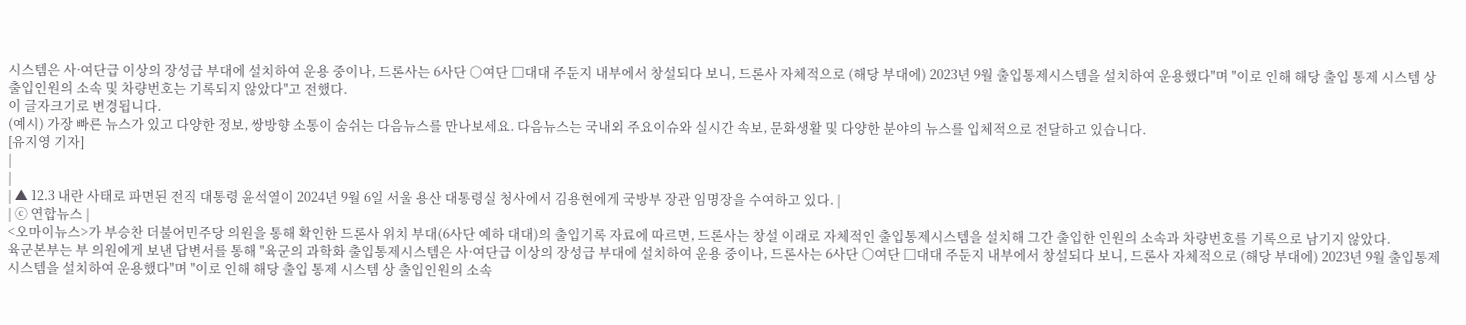시스템은 사·여단급 이상의 장성급 부대에 설치하여 운용 중이나, 드론사는 6사단 ○여단 □대대 주둔지 내부에서 창설되다 보니, 드론사 자체적으로 (해당 부대에) 2023년 9월 출입통제시스템을 설치하여 운용했다"며 "이로 인해 해당 출입 통제 시스템 상 출입인원의 소속 및 차량번호는 기록되지 않았다"고 전했다.
이 글자크기로 변경됩니다.
(예시) 가장 빠른 뉴스가 있고 다양한 정보, 쌍방향 소통이 숨쉬는 다음뉴스를 만나보세요. 다음뉴스는 국내외 주요이슈와 실시간 속보, 문화생활 및 다양한 분야의 뉴스를 입체적으로 전달하고 있습니다.
[유지영 기자]
|
|
| ▲ 12.3 내란 사태로 파면된 전직 대통령 윤석열이 2024년 9월 6일 서울 용산 대통령실 청사에서 김용현에게 국방부 장관 임명장을 수여하고 있다. |
| ⓒ 연합뉴스 |
<오마이뉴스>가 부승찬 더불어민주당 의원을 통해 확인한 드론사 위치 부대(6사단 예하 대대)의 출입기록 자료에 따르면, 드론사는 창설 이래로 자체적인 출입통제시스템을 설치해 그간 출입한 인원의 소속과 차량번호를 기록으로 남기지 않았다.
육군본부는 부 의원에게 보낸 답변서를 통해 "육군의 과학화 출입통제시스템은 사·여단급 이상의 장성급 부대에 설치하여 운용 중이나, 드론사는 6사단 ○여단 □대대 주둔지 내부에서 창설되다 보니, 드론사 자체적으로 (해당 부대에) 2023년 9월 출입통제시스템을 설치하여 운용했다"며 "이로 인해 해당 출입 통제 시스템 상 출입인원의 소속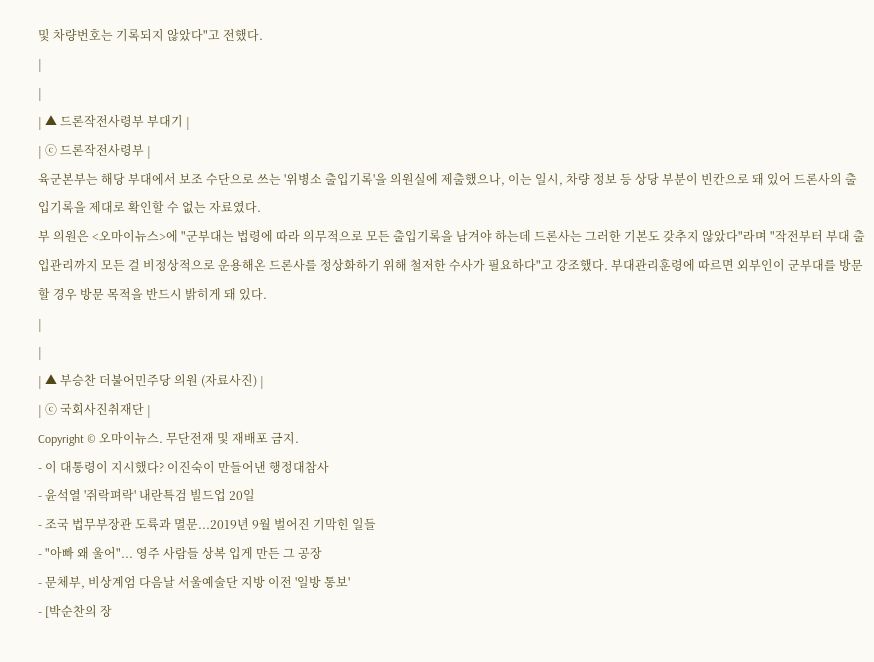및 차량번호는 기록되지 않았다"고 전했다.
|
|
| ▲ 드론작전사령부 부대기 |
| ⓒ 드론작전사령부 |
육군본부는 해당 부대에서 보조 수단으로 쓰는 '위병소 출입기록'을 의원실에 제출했으나, 이는 일시, 차량 정보 등 상당 부분이 빈칸으로 돼 있어 드론사의 출입기록을 제대로 확인할 수 없는 자료였다.
부 의원은 <오마이뉴스>에 "군부대는 법령에 따라 의무적으로 모든 출입기록을 남겨야 하는데 드론사는 그러한 기본도 갖추지 않았다"라며 "작전부터 부대 출입관리까지 모든 걸 비정상적으로 운용해온 드론사를 정상화하기 위해 철저한 수사가 필요하다"고 강조했다. 부대관리훈령에 따르면 외부인이 군부대를 방문할 경우 방문 목적을 반드시 밝히게 돼 있다.
|
|
| ▲ 부승찬 더불어민주당 의원 (자료사진) |
| ⓒ 국회사진취재단 |
Copyright © 오마이뉴스. 무단전재 및 재배포 금지.
- 이 대통령이 지시했다? 이진숙이 만들어낸 행정대참사
- 윤석열 '쥐락펴락' 내란특검 빌드업 20일
- 조국 법무부장관 도륙과 멸문...2019년 9월 벌어진 기막힌 일들
- "아빠 왜 울어"... 영주 사람들 상복 입게 만든 그 공장
- 문체부, 비상계엄 다음날 서울예술단 지방 이전 '일방 통보'
- [박순찬의 장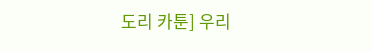도리 카툰] 우리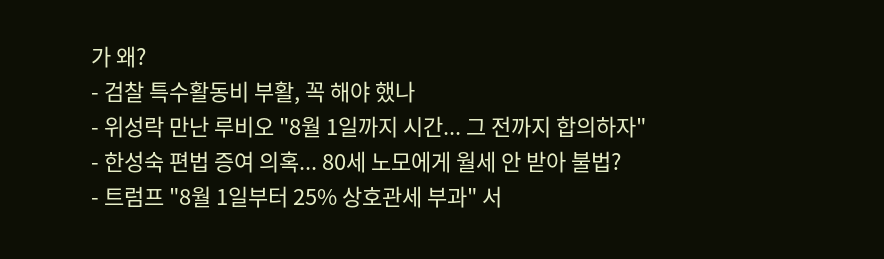가 왜?
- 검찰 특수활동비 부활, 꼭 해야 했나
- 위성락 만난 루비오 "8월 1일까지 시간... 그 전까지 합의하자"
- 한성숙 편법 증여 의혹... 80세 노모에게 월세 안 받아 불법?
- 트럼프 "8월 1일부터 25% 상호관세 부과" 서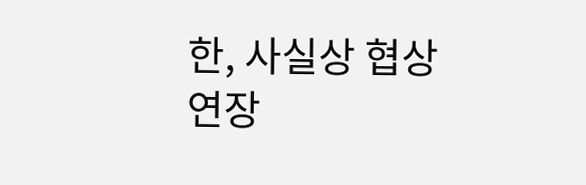한, 사실상 협상 연장